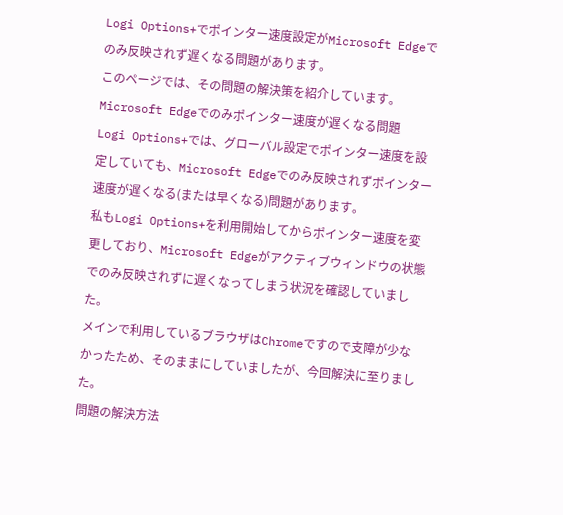Logi Options+でポインター速度設定がMicrosoft Edgeでのみ反映されず遅くなる問題があります。
このページでは、その問題の解決策を紹介しています。
Microsoft Edgeでのみポインター速度が遅くなる問題
Logi Options+では、グローバル設定でポインター速度を設定していても、Microsoft Edgeでのみ反映されずポインター速度が遅くなる(または早くなる)問題があります。
私もLogi Options+を利用開始してからポインター速度を変更しており、Microsoft Edgeがアクティブウィンドウの状態でのみ反映されずに遅くなってしまう状況を確認していました。
メインで利用しているブラウザはChromeですので支障が少なかったため、そのままにしていましたが、今回解決に至りました。
問題の解決方法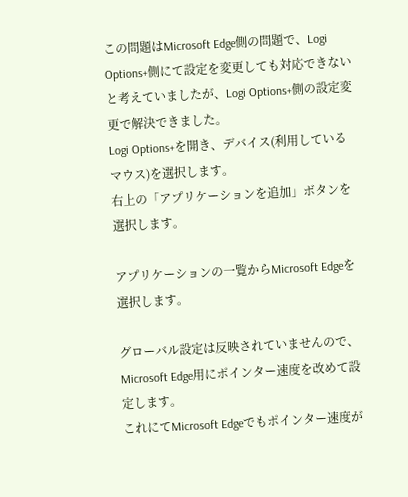この問題はMicrosoft Edge側の問題で、Logi Options+側にて設定を変更しても対応できないと考えていましたが、Logi Options+側の設定変更で解決できました。
Logi Options+を開き、デバイス(利用しているマウス)を選択します。
右上の「アプリケーションを追加」ボタンを選択します。

アプリケーションの一覧からMicrosoft Edgeを選択します。

グローバル設定は反映されていませんので、Microsoft Edge用にポインター速度を改めて設定します。
これにてMicrosoft Edgeでもポインター速度が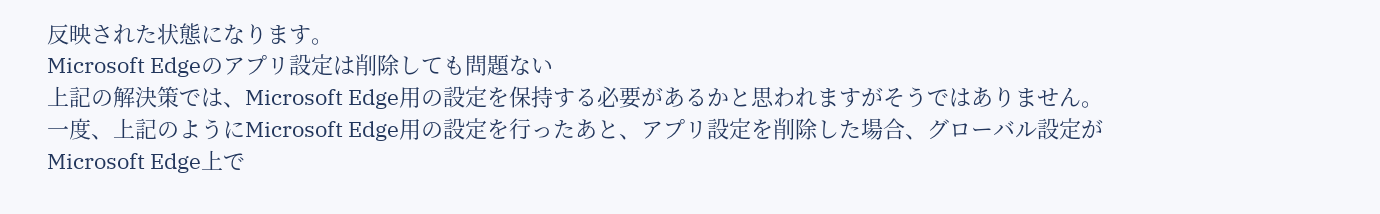反映された状態になります。
Microsoft Edgeのアプリ設定は削除しても問題ない
上記の解決策では、Microsoft Edge用の設定を保持する必要があるかと思われますがそうではありません。
一度、上記のようにMicrosoft Edge用の設定を行ったあと、アプリ設定を削除した場合、グローバル設定がMicrosoft Edge上で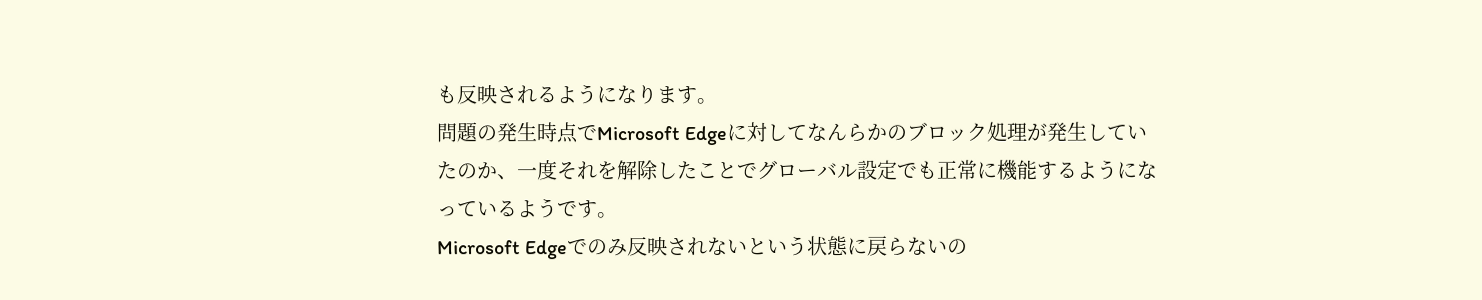も反映されるようになります。
問題の発生時点でMicrosoft Edgeに対してなんらかのブロック処理が発生していたのか、一度それを解除したことでグローバル設定でも正常に機能するようになっているようです。
Microsoft Edgeでのみ反映されないという状態に戻らないの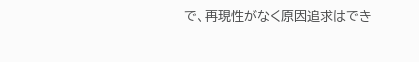で、再現性がなく原因追求はでき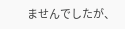ませんでしたが、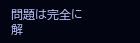問題は完全に解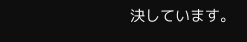決しています。